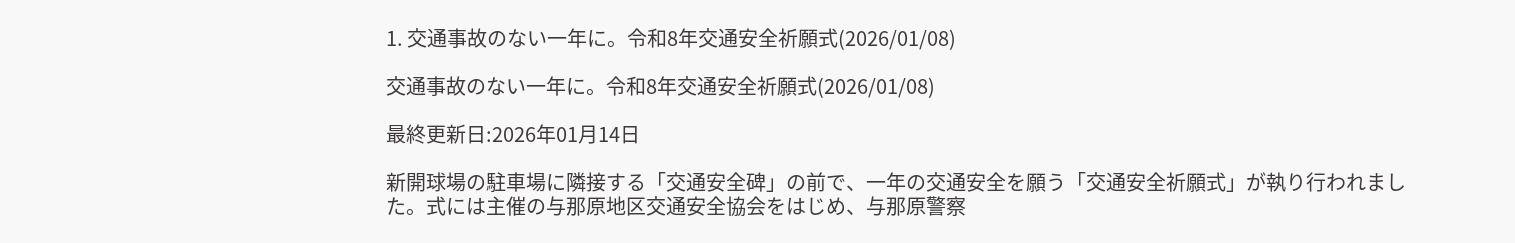1. 交通事故のない一年に。令和8年交通安全祈願式(2026/01/08)

交通事故のない一年に。令和8年交通安全祈願式(2026/01/08)

最終更新日:2026年01月14日

新開球場の駐車場に隣接する「交通安全碑」の前で、一年の交通安全を願う「交通安全祈願式」が執り行われました。式には主催の与那原地区交通安全協会をはじめ、与那原警察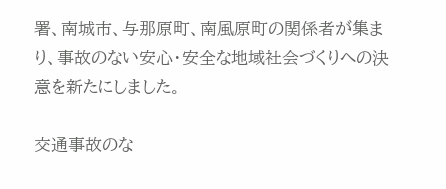署、南城市、与那原町、南風原町の関係者が集まり、事故のない安心・安全な地域社会づくりへの決意を新たにしました。

交通事故のな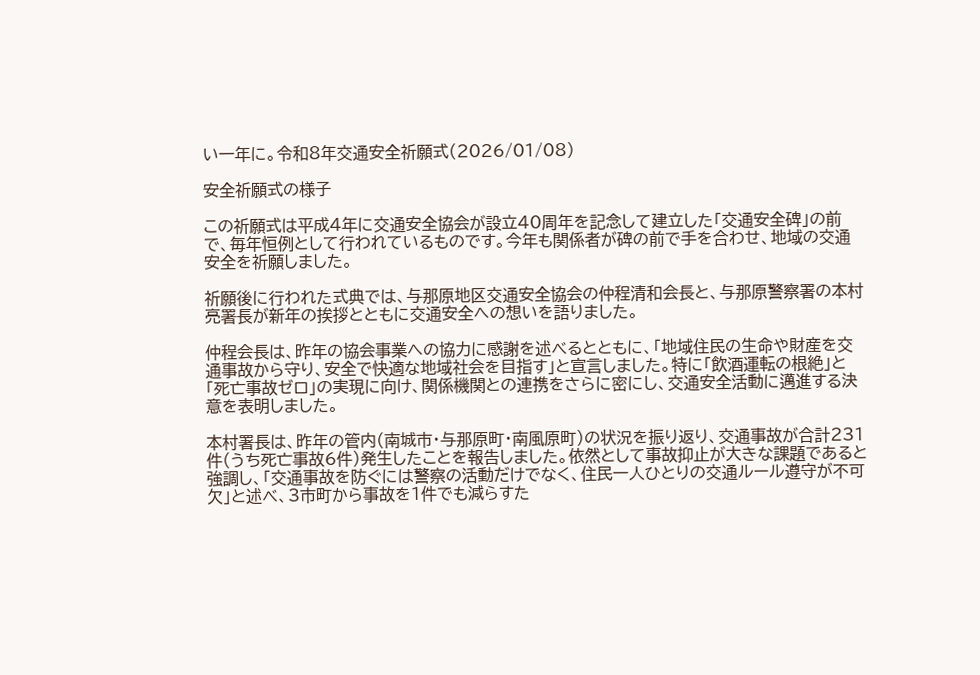い一年に。令和8年交通安全祈願式(2026/01/08)

安全祈願式の様子

この祈願式は平成4年に交通安全協会が設立40周年を記念して建立した「交通安全碑」の前で、毎年恒例として行われているものです。今年も関係者が碑の前で手を合わせ、地域の交通安全を祈願しました。

祈願後に行われた式典では、与那原地区交通安全協会の仲程清和会長と、与那原警察署の本村亮署長が新年の挨拶とともに交通安全への想いを語りました。

仲程会長は、昨年の協会事業への協力に感謝を述べるとともに、「地域住民の生命や財産を交通事故から守り、安全で快適な地域社会を目指す」と宣言しました。特に「飲酒運転の根絶」と「死亡事故ゼロ」の実現に向け、関係機関との連携をさらに密にし、交通安全活動に邁進する決意を表明しました。

本村署長は、昨年の管内(南城市・与那原町・南風原町)の状況を振り返り、交通事故が合計231件(うち死亡事故6件)発生したことを報告しました。依然として事故抑止が大きな課題であると強調し、「交通事故を防ぐには警察の活動だけでなく、住民一人ひとりの交通ルール遵守が不可欠」と述べ、3市町から事故を1件でも減らすた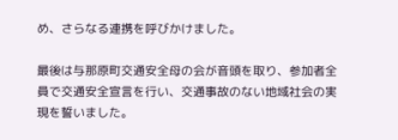め、さらなる連携を呼びかけました。

最後は与那原町交通安全母の会が音頭を取り、参加者全員で交通安全宣言を行い、交通事故のない地域社会の実現を誓いました。